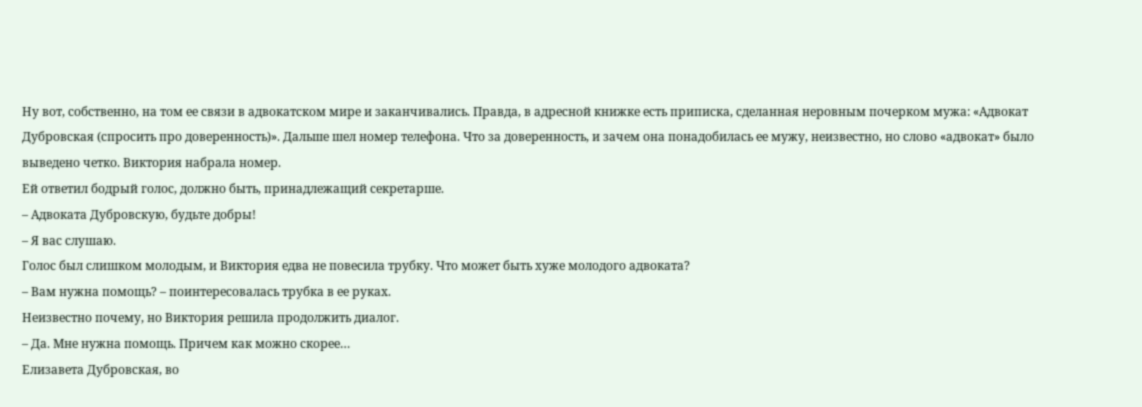Ну вот, собственно, на том ее связи в адвокатском мире и заканчивались. Правда, в адресной книжке есть приписка, сделанная неровным почерком мужа: «Адвокат Дубровская (спросить про доверенность)». Дальше шел номер телефона. Что за доверенность, и зачем она понадобилась ее мужу, неизвестно, но слово «адвокат» было выведено четко. Виктория набрала номер.
Ей ответил бодрый голос, должно быть, принадлежащий секретарше.
– Адвоката Дубровскую, будьте добры!
– Я вас слушаю.
Голос был слишком молодым, и Виктория едва не повесила трубку. Что может быть хуже молодого адвоката?
– Вам нужна помощь? – поинтересовалась трубка в ее руках.
Неизвестно почему, но Виктория решила продолжить диалог.
– Да. Мне нужна помощь. Причем как можно скорее…
Елизавета Дубровская, во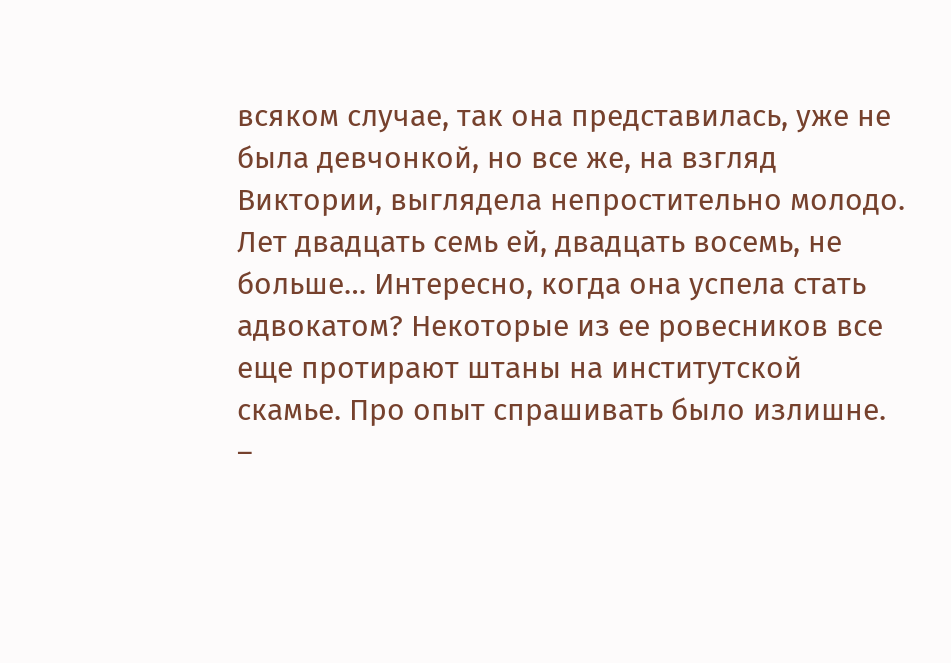всяком случае, так она представилась, уже не была девчонкой, но все же, на взгляд Виктории, выглядела непростительно молодо. Лет двадцать семь ей, двадцать восемь, не больше… Интересно, когда она успела стать адвокатом? Некоторые из ее ровесников все еще протирают штаны на институтской скамье. Про опыт спрашивать было излишне.
–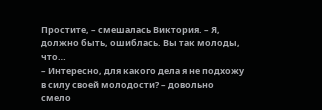Простите, – смешалась Виктория. – Я, должно быть, ошиблась. Вы так молоды, что…
– Интересно, для какого дела я не подхожу в силу своей молодости? – довольно смело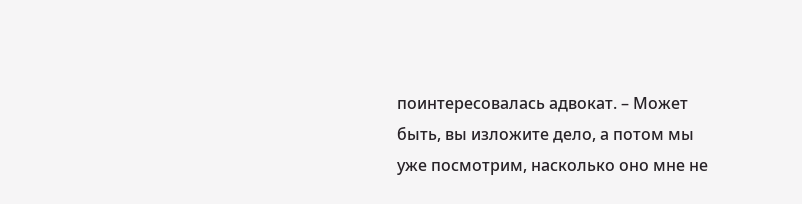поинтересовалась адвокат. – Может быть, вы изложите дело, а потом мы уже посмотрим, насколько оно мне не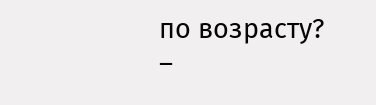по возрасту?
–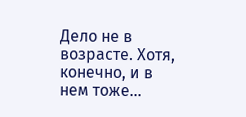Дело не в возрасте. Хотя, конечно, и в нем тоже…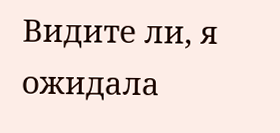Видите ли, я ожидала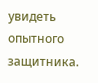увидеть опытного защитника.